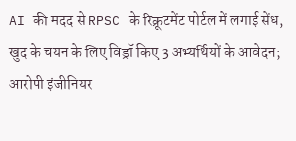AI की मदद से RPSC के रिक्रूटमेंट पोर्टल में लगाई सेंध, खुद के चयन के लिए विड्रॉ किए 3 अभ्यर्थियों के आवेदन; आरोपी इंजीनियर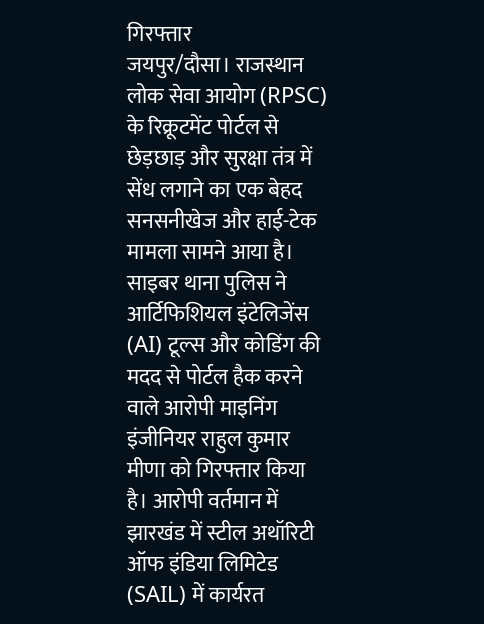गिरफ्तार
जयपुर/दौसा। राजस्थान लोक सेवा आयोग (RPSC) के रिक्रूटमेंट पोर्टल से छेड़छाड़ और सुरक्षा तंत्र में सेंध लगाने का एक बेहद सनसनीखेज और हाई-टेक मामला सामने आया है। साइबर थाना पुलिस ने आर्टिफिशियल इंटेलिजेंस (AI) टूल्स और कोडिंग की मदद से पोर्टल हैक करने वाले आरोपी माइनिंग इंजीनियर राहुल कुमार मीणा को गिरफ्तार किया है। आरोपी वर्तमान में झारखंड में स्टील अथॉरिटी ऑफ इंडिया लिमिटेड (SAIL) में कार्यरत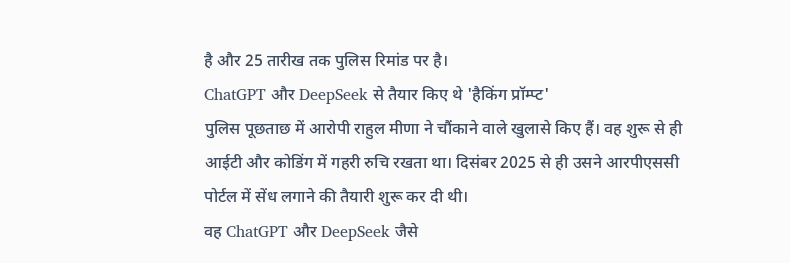है और 25 तारीख तक पुलिस रिमांड पर है।
ChatGPT और DeepSeek से तैयार किए थे 'हैकिंग प्रॉम्प्ट'
पुलिस पूछताछ में आरोपी राहुल मीणा ने चौंकाने वाले खुलासे किए हैं। वह शुरू से ही आईटी और कोडिंग में गहरी रुचि रखता था। दिसंबर 2025 से ही उसने आरपीएससी पोर्टल में सेंध लगाने की तैयारी शुरू कर दी थी।
वह ChatGPT और DeepSeek जैसे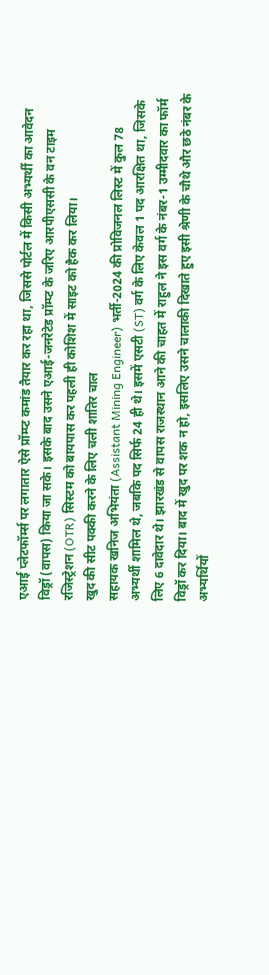एआई प्लेटफॉर्म्स पर लगातार ऐसे प्रॉम्प्ट कमांड तैयार कर रहा था, जिससे पोर्टल में किसी अभ्यर्थी का आवेदन विड्रॉ (वापस) किया जा सके। इसके बाद उसने एआई-जनरेटेड प्रॉम्प्ट के जरिए आरपीएससी के वन टाइम रजिस्ट्रेशन (OTR) सिस्टम को बायपास कर पहली ही कोशिश में साइट को हैक कर लिया।
खुद की सीट पक्की करने के लिए चली शातिर चाल
सहायक खनिज अभियंता (Assistant Mining Engineer) भर्ती-2024 की प्रोविजनल लिस्ट में कुल 78 अभ्यर्थी शामिल थे, जबकि पद सिर्फ 24 ही थे। इसमें एसटी (ST) वर्ग के लिए केवल 1 पद आरक्षित था, जिसके लिए 6 दावेदार थे। झारखंड से वापस राजस्थान आने की चाहत में राहुल ने इस वर्ग के नंबर-1 उम्मीदवार का फॉर्म विड्रॉ कर दिया। बाद में खुद पर शक न हो, इसलिए उसने चालाकी दिखाते हुए इसी श्रेणी के चौथे और छठे नंबर के अभ्यर्थियों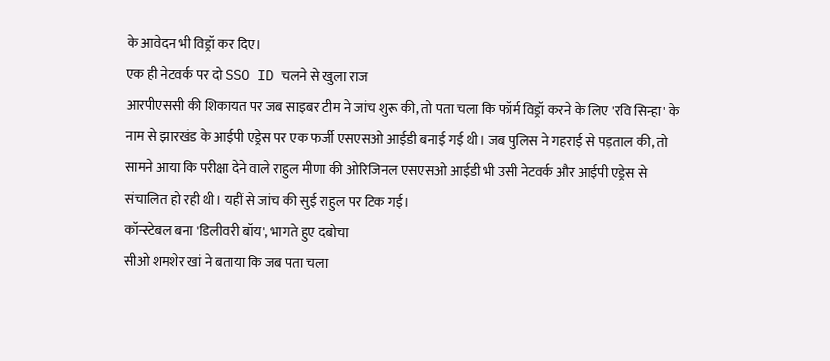के आवेदन भी विड्रॉ कर दिए।
एक ही नेटवर्क पर दो SSO ID चलने से खुला राज
आरपीएससी की शिकायत पर जब साइबर टीम ने जांच शुरू की, तो पता चला कि फॉर्म विड्रॉ करने के लिए 'रवि सिन्हा' के नाम से झारखंड के आईपी एड्रेस पर एक फर्जी एसएसओ आईडी बनाई गई थी। जब पुलिस ने गहराई से पड़ताल की, तो सामने आया कि परीक्षा देने वाले राहुल मीणा की ओरिजिनल एसएसओ आईडी भी उसी नेटवर्क और आईपी एड्रेस से संचालित हो रही थी। यहीं से जांच की सुई राहुल पर टिक गई।
कॉन्स्टेबल बना 'डिलीवरी बॉय', भागते हुए दबोचा
सीओ शमशेर खां ने बताया कि जब पता चला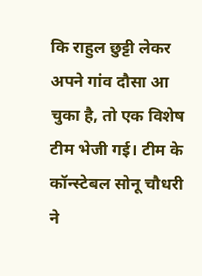कि राहुल छुट्टी लेकर अपने गांव दौसा आ चुका है, तो एक विशेष टीम भेजी गई। टीम के कॉन्स्टेबल सोनू चौधरी ने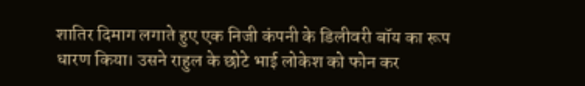शातिर दिमाग लगाते हुए एक निजी कंपनी के डिलीवरी बॉय का रूप धारण किया। उसने राहुल के छोटे भाई लोकेश को फोन कर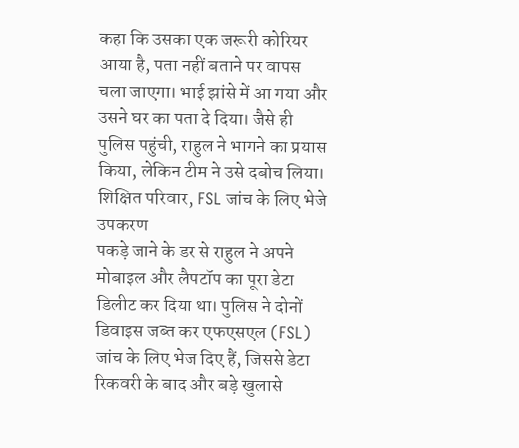कहा कि उसका एक जरूरी कोरियर आया है, पता नहीं बताने पर वापस चला जाएगा। भाई झांसे में आ गया और उसने घर का पता दे दिया। जैसे ही पुलिस पहुंची, राहुल ने भागने का प्रयास किया, लेकिन टीम ने उसे दबोच लिया।
शिक्षित परिवार, FSL जांच के लिए भेजे उपकरण
पकड़े जाने के डर से राहुल ने अपने मोबाइल और लैपटॉप का पूरा डेटा डिलीट कर दिया था। पुलिस ने दोनों डिवाइस जब्त कर एफएसएल (FSL) जांच के लिए भेज दिए हैं, जिससे डेटा रिकवरी के बाद और बड़े खुलासे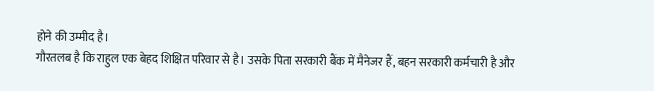होने की उम्मीद है।
गौरतलब है कि राहुल एक बेहद शिक्षित परिवार से है। उसके पिता सरकारी बैंक में मैनेजर हैं, बहन सरकारी कर्मचारी है और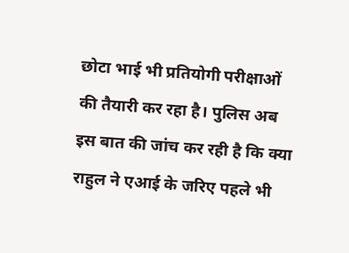छोटा भाई भी प्रतियोगी परीक्षाओं की तैयारी कर रहा है। पुलिस अब इस बात की जांच कर रही है कि क्या राहुल ने एआई के जरिए पहले भी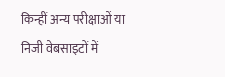किन्हीं अन्य परीक्षाओं या निजी वेबसाइटों में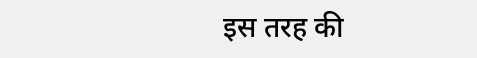इस तरह की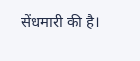सेंधमारी की है।